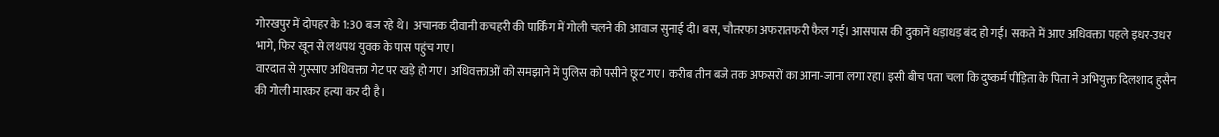गोरखपुर में दोपहर के 1:30 बज रहे थे। अचानक दीवानी कचहरी की पार्किंग में गोली चलने की आवाज सुनाई दी। बस, चौतरफा अफरातफरी फैल गई। आसपास की दुकानें धड़ाधड़ बंद हो गईं। सकते में आए अधिवक्ता पहले इधर-उधर भागे, फिर खून से लथपथ युवक के पास पहुंच गए।
वारदात से गुस्साए अधिवक्ता गेट पर खड़े हो गए। अधिवक्ताओं को समझाने में पुलिस को पसीने छूट गए। करीब तीन बजे तक अफसरों का आना-जाना लगा रहा। इसी बीच पता चला कि दुष्कर्म पीड़िता के पिता ने अभियुक्त दिलशाद हुसैन की गोली मारकर हत्या कर दी है।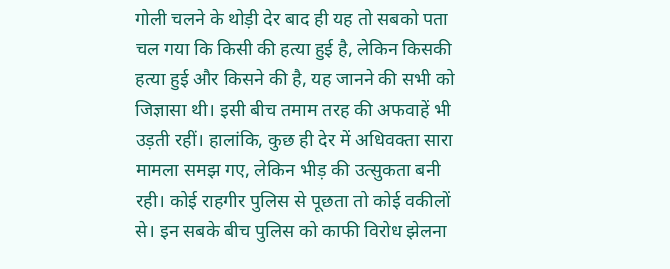गोली चलने के थोड़ी देर बाद ही यह तो सबको पता चल गया कि किसी की हत्या हुई है, लेकिन किसकी हत्या हुई और किसने की है, यह जानने की सभी को जिज्ञासा थी। इसी बीच तमाम तरह की अफवाहें भी उड़ती रहीं। हालांकि, कुछ ही देर में अधिवक्ता सारा मामला समझ गए, लेकिन भीड़ की उत्सुकता बनी रही। कोई राहगीर पुलिस से पूछता तो कोई वकीलों से। इन सबके बीच पुलिस को काफी विरोध झेलना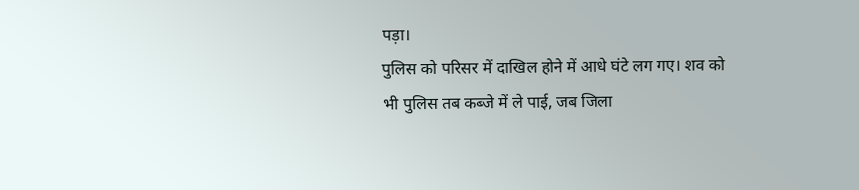पड़ा।
पुलिस को परिसर में दाखिल होने में आधे घंटे लग गए। शव को भी पुलिस तब कब्जे में ले पाई, जब जिला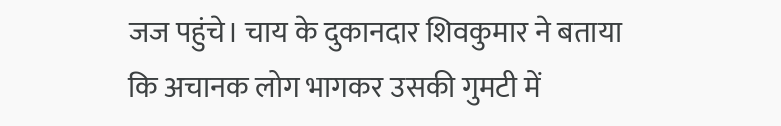जज पहुंचे। चाय के दुकानदार शिवकुमार ने बताया कि अचानक लोग भागकर उसकी गुमटी में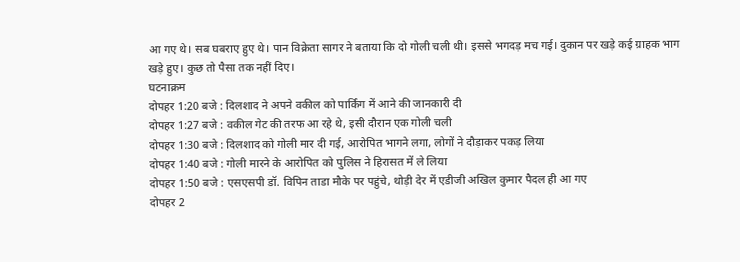आ गए थे। सब घबराए हुए थे। पान विक्रेता सागर ने बताया कि दो गोली चली थी। इससे भगदड़ मच गई। दुकान पर खड़े कई ग्राहक भाग खड़े हुए। कुछ तो पैसा तक नहीं दिए।
घटनाक्रम
दोपहर 1:20 बजे : दिलशाद ने अपने वकील को पार्किंग में आने की जानकारी दी
दोपहर 1:27 बजे : वकील गेट की तरफ आ रहे थे, इसी दौरान एक गोली चली
दोपहर 1:30 बजे : दिलशाद को गोली मार दी गई, आरोपित भागने लगा, लोगों ने दौड़ाकर पकड़ लिया
दोपहर 1:40 बजे : गोली मारने के आरोपित को पुलिस ने हिरासत में ले लिया
दोपहर 1:50 बजे : एसएसपी डॉ. विपिन ताडा मौके पर पहुंचे, थोड़ी देर में एडीजी अखिल कुमार पैदल ही आ गए
दोपहर 2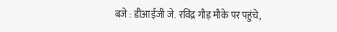बजे : डीआईजी जे. रविंद्र गौड़ मौके पर पहुंचे,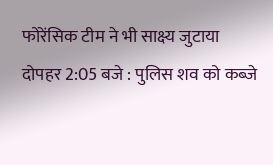फोरेंसिक टीम ने भी साक्ष्य जुटाया
दोपहर 2:05 बजे : पुलिस शव को कब्जे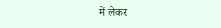में लेकर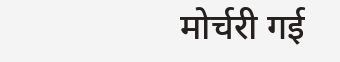मोर्चरी गई